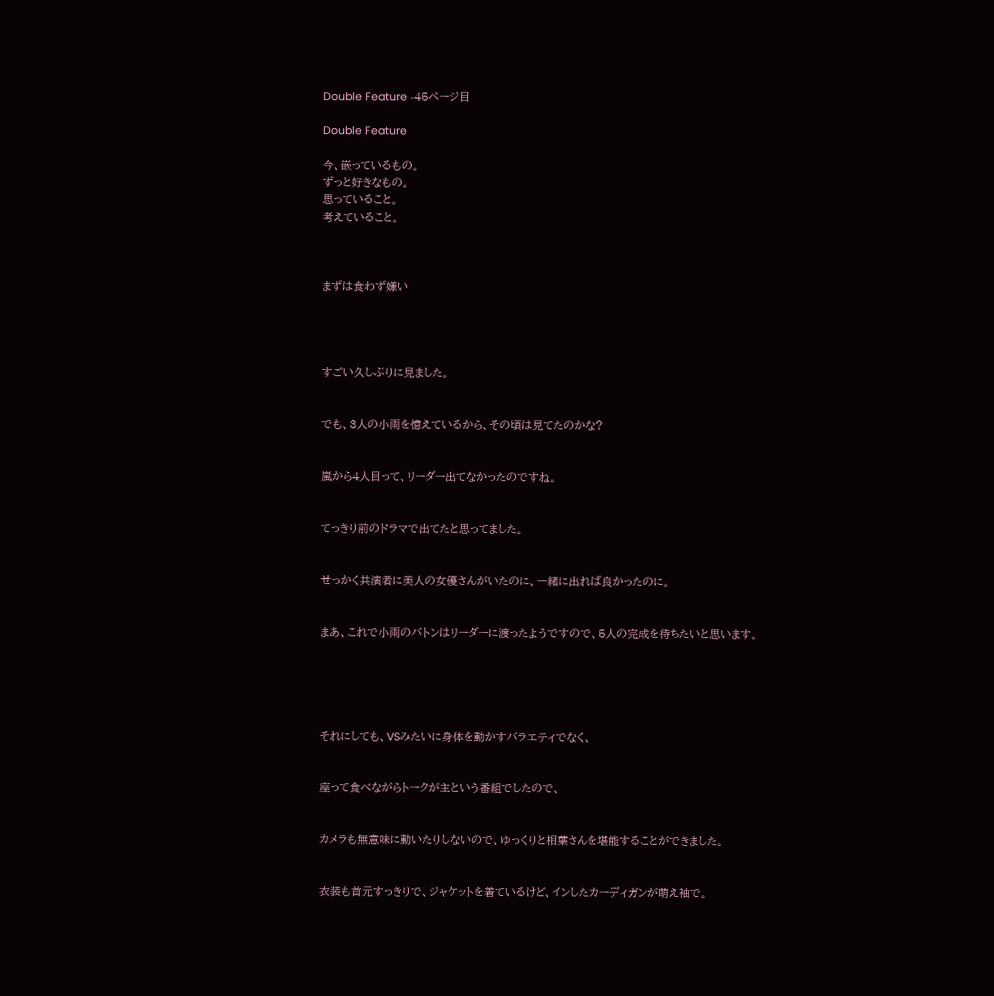Double Feature -45ページ目

Double Feature

今、嵌っているもの。
ずっと好きなもの。
思っていること。
考えていること。



まずは食わず嫌い




すごい久しぶりに見ました。


でも、3人の小雨を憶えているから、その頃は見てたのかな?


嵐から4人目って、リーダー出てなかったのですね。


てっきり前のドラマで出てたと思ってました。


せっかく共演者に美人の女優さんがいたのに、一緒に出れば良かったのに。


まあ、これで小雨のバトンはリーダーに渡ったようですので、5人の完成を待ちたいと思います。





それにしても、VSみたいに身体を動かすバラエティでなく、


座って食べながらトークが主という番組でしたので、


カメラも無意味に動いたりしないので、ゆっくりと相葉さんを堪能することができました。


衣装も首元すっきりで、ジャケットを着ているけど、インしたカーディガンが萌え袖で。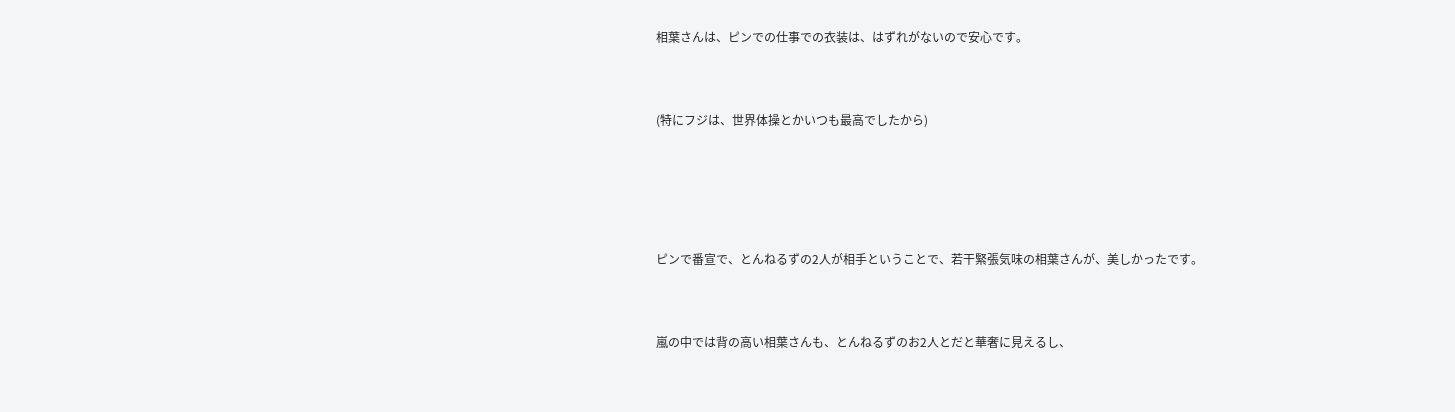相葉さんは、ピンでの仕事での衣装は、はずれがないので安心です。


(特にフジは、世界体操とかいつも最高でしたから)




ピンで番宣で、とんねるずの2人が相手ということで、若干緊張気味の相葉さんが、美しかったです。


嵐の中では背の高い相葉さんも、とんねるずのお2人とだと華奢に見えるし、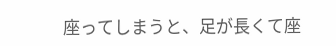座ってしまうと、足が長くて座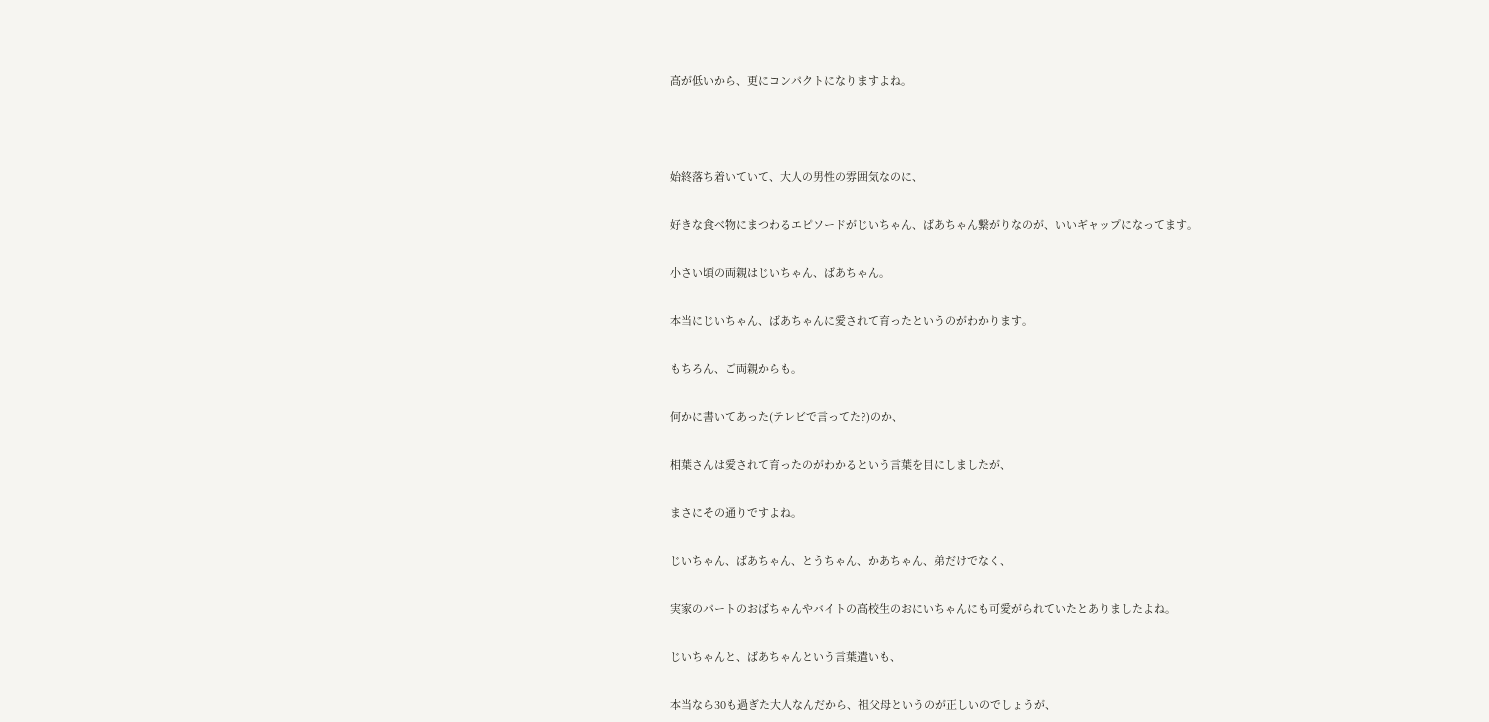高が低いから、更にコンパクトになりますよね。





始終落ち着いていて、大人の男性の雰囲気なのに、


好きな食べ物にまつわるエピソードがじいちゃん、ばあちゃん繋がりなのが、いいギャップになってます。


小さい頃の両親はじいちゃん、ばあちゃん。


本当にじいちゃん、ばあちゃんに愛されて育ったというのがわかります。


もちろん、ご両親からも。


何かに書いてあった(テレビで言ってた?)のか、


相葉さんは愛されて育ったのがわかるという言葉を目にしましたが、


まさにその通りですよね。


じいちゃん、ばあちゃん、とうちゃん、かあちゃん、弟だけでなく、


実家のパートのおばちゃんやバイトの高校生のおにいちゃんにも可愛がられていたとありましたよね。


じいちゃんと、ばあちゃんという言葉遣いも、


本当なら30も過ぎた大人なんだから、祖父母というのが正しいのでしょうが、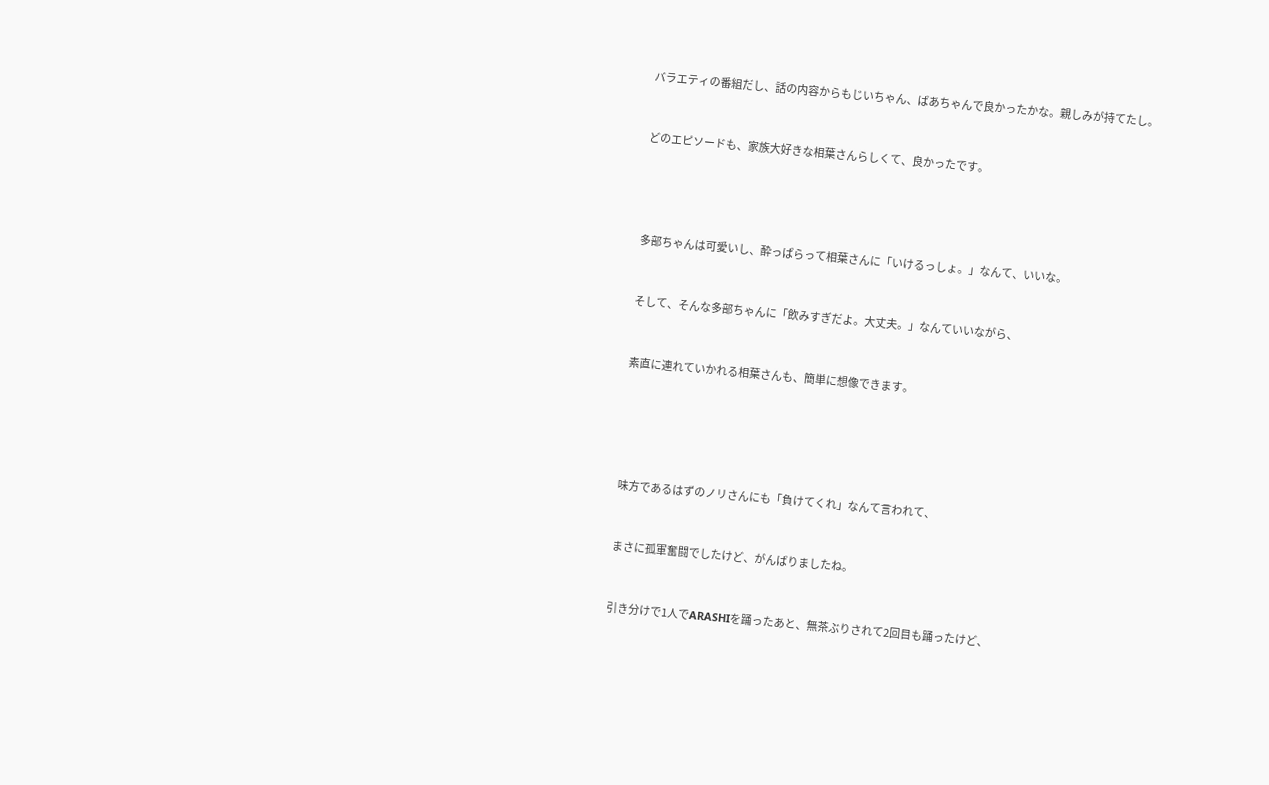バラエティの番組だし、話の内容からもじいちゃん、ばあちゃんで良かったかな。親しみが持てたし。


どのエピソードも、家族大好きな相葉さんらしくて、良かったです。




多部ちゃんは可愛いし、酔っぱらって相葉さんに「いけるっしょ。」なんて、いいな。


そして、そんな多部ちゃんに「飲みすぎだよ。大丈夫。」なんていいながら、


素直に連れていかれる相葉さんも、簡単に想像できます。





味方であるはずのノリさんにも「負けてくれ」なんて言われて、


まさに孤軍奮闘でしたけど、がんばりましたね。


引き分けで1人でARASHIを踊ったあと、無茶ぶりされて2回目も踊ったけど、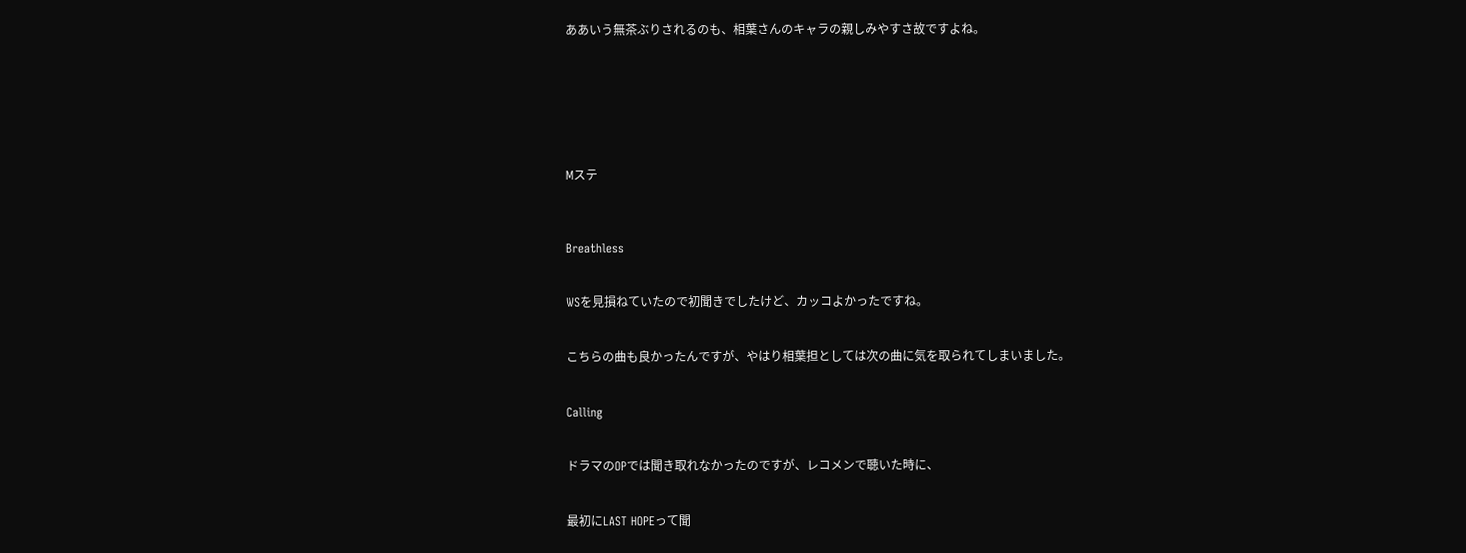ああいう無茶ぶりされるのも、相葉さんのキャラの親しみやすさ故ですよね。







Mステ



Breathless


WSを見損ねていたので初聞きでしたけど、カッコよかったですね。


こちらの曲も良かったんですが、やはり相葉担としては次の曲に気を取られてしまいました。


Calling


ドラマのOPでは聞き取れなかったのですが、レコメンで聴いた時に、


最初にLAST HOPEって聞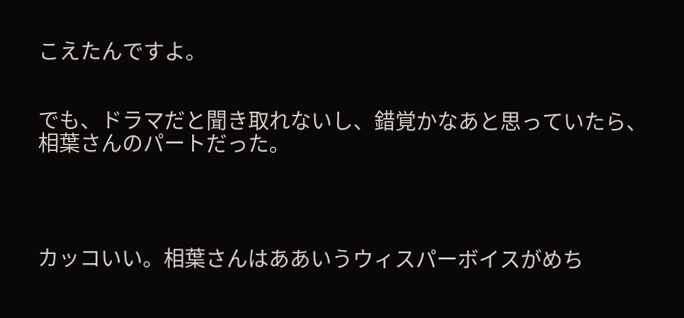こえたんですよ。


でも、ドラマだと聞き取れないし、錯覚かなあと思っていたら、相葉さんのパートだった。




カッコいい。相葉さんはああいうウィスパーボイスがめち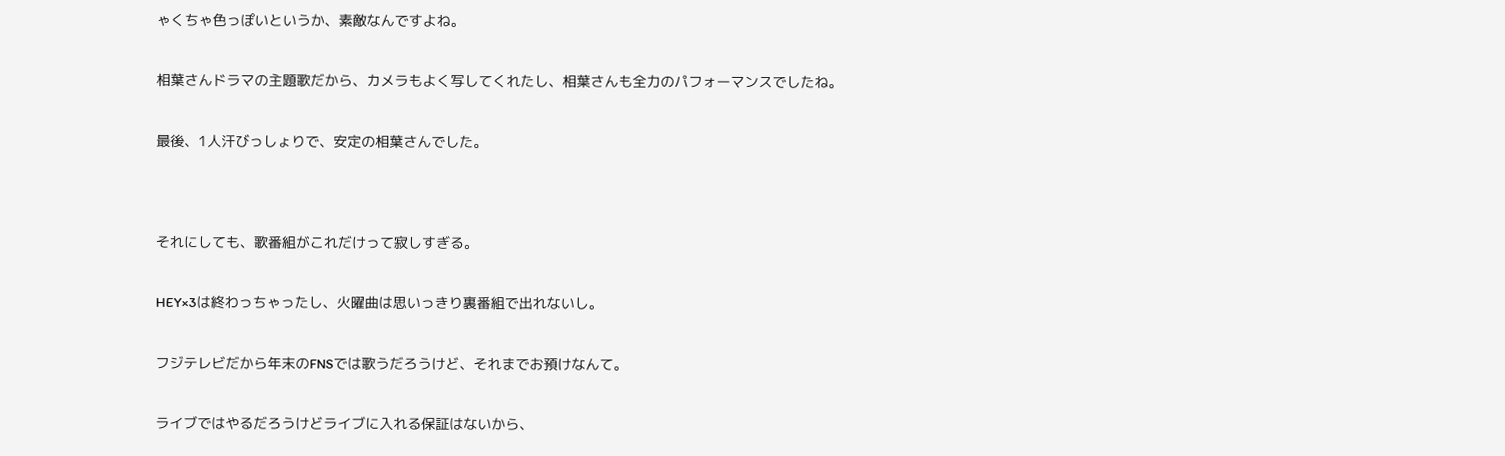ゃくちゃ色っぽいというか、素敵なんですよね。


相葉さんドラマの主題歌だから、カメラもよく写してくれたし、相葉さんも全力のパフォーマンスでしたね。


最後、1人汗びっしょりで、安定の相葉さんでした。




それにしても、歌番組がこれだけって寂しすぎる。


HEY×3は終わっちゃったし、火曜曲は思いっきり裏番組で出れないし。


フジテレビだから年末のFNSでは歌うだろうけど、それまでお預けなんて。


ライブではやるだろうけどライブに入れる保証はないから、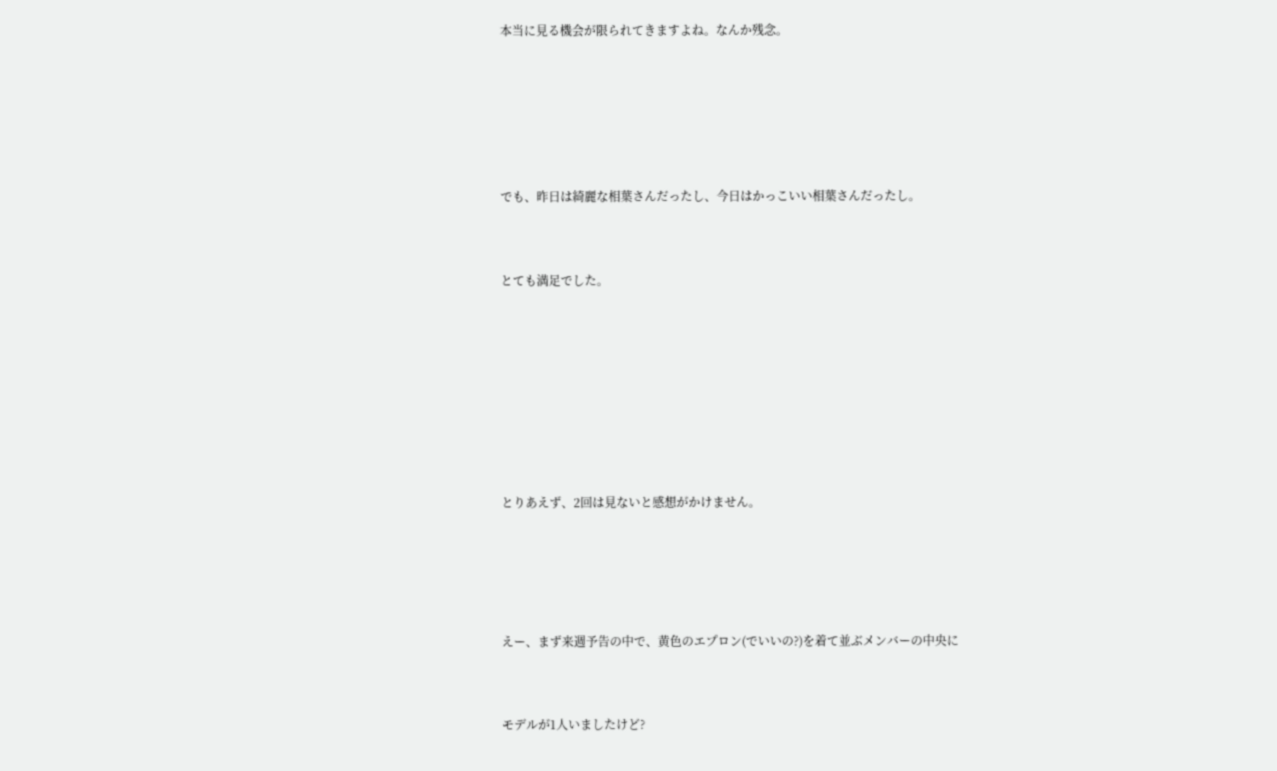本当に見る機会が限られてきますよね。なんか残念。





でも、昨日は綺麗な相葉さんだったし、今日はかっこいい相葉さんだったし。


とても満足でした。







とりあえず、2回は見ないと感想がかけません。




えー、まず来週予告の中で、黄色のエプロン(でいいの?)を着て並ぶメンバーの中央に


モデルが1人いましたけど?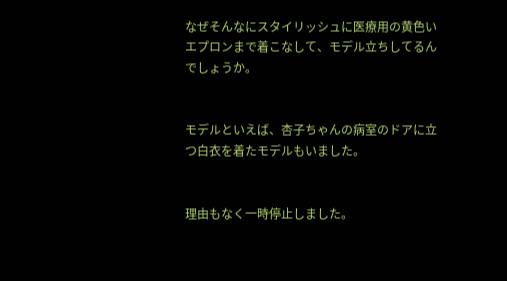なぜそんなにスタイリッシュに医療用の黄色いエプロンまで着こなして、モデル立ちしてるんでしょうか。


モデルといえば、杏子ちゃんの病室のドアに立つ白衣を着たモデルもいました。


理由もなく一時停止しました。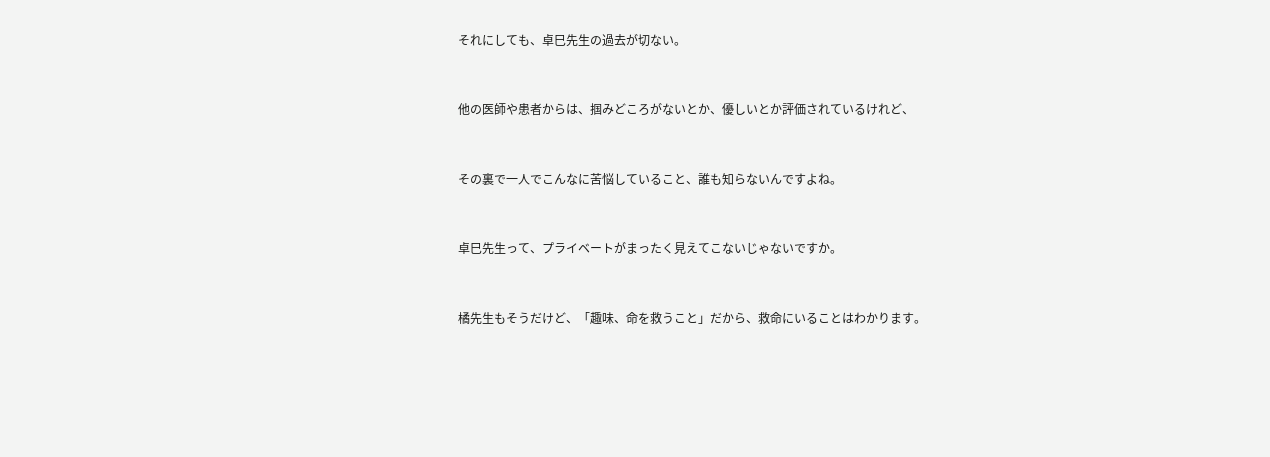それにしても、卓巳先生の過去が切ない。


他の医師や患者からは、掴みどころがないとか、優しいとか評価されているけれど、


その裏で一人でこんなに苦悩していること、誰も知らないんですよね。


卓巳先生って、プライベートがまったく見えてこないじゃないですか。


橘先生もそうだけど、「趣味、命を救うこと」だから、救命にいることはわかります。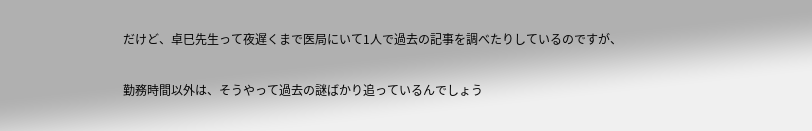だけど、卓巳先生って夜遅くまで医局にいて1人で過去の記事を調べたりしているのですが、


勤務時間以外は、そうやって過去の謎ばかり追っているんでしょう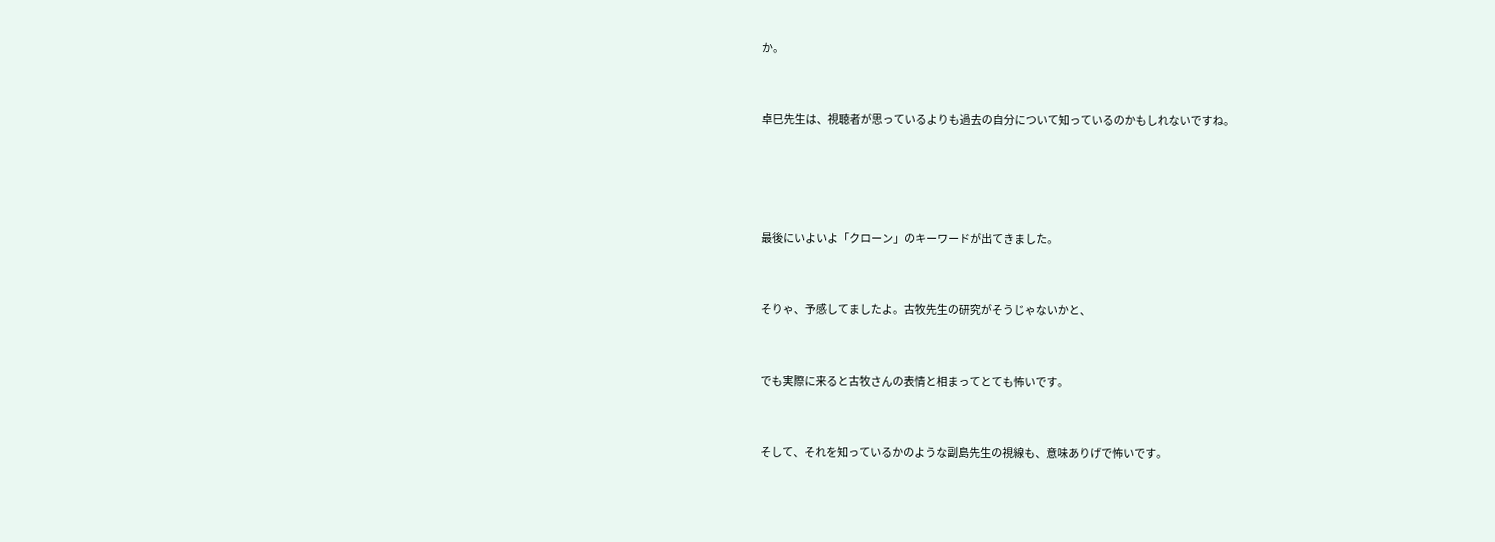か。


卓巳先生は、視聴者が思っているよりも過去の自分について知っているのかもしれないですね。




最後にいよいよ「クローン」のキーワードが出てきました。


そりゃ、予感してましたよ。古牧先生の研究がそうじゃないかと、


でも実際に来ると古牧さんの表情と相まってとても怖いです。


そして、それを知っているかのような副島先生の視線も、意味ありげで怖いです。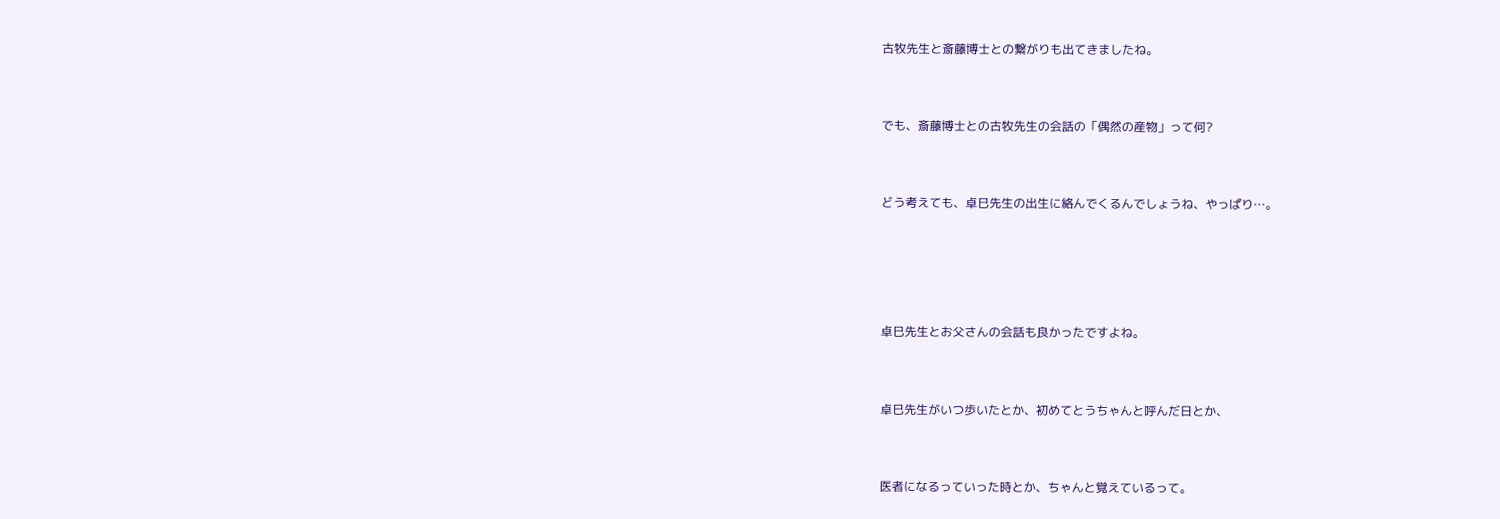古牧先生と斎藤博士との繋がりも出てきましたね。


でも、斎藤博士との古牧先生の会話の「偶然の産物」って何?


どう考えても、卓巳先生の出生に絡んでくるんでしょうね、やっぱり…。




卓巳先生とお父さんの会話も良かったですよね。


卓巳先生がいつ歩いたとか、初めてとうちゃんと呼んだ日とか、


医者になるっていった時とか、ちゃんと覚えているって。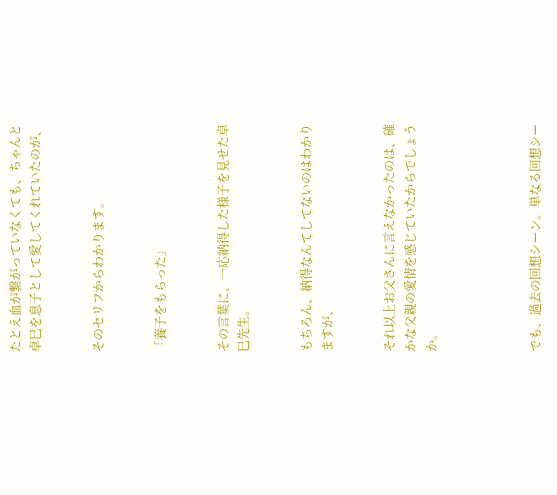たとえ血が繋がっていなくても、ちゃんと卓巳を息子として愛してくれていたのが、


そのセリフからわかります。


「養子をもらった」


その言葉に、一応納得した様子を見せた卓巳先生。


もちろん、納得なんてしてないのはわかりますが、


それ以上お父さんに言えなかったのは、確かな父親の愛情を感じていたからでしょうか。




でも、過去の回想シーン。単なる回想シー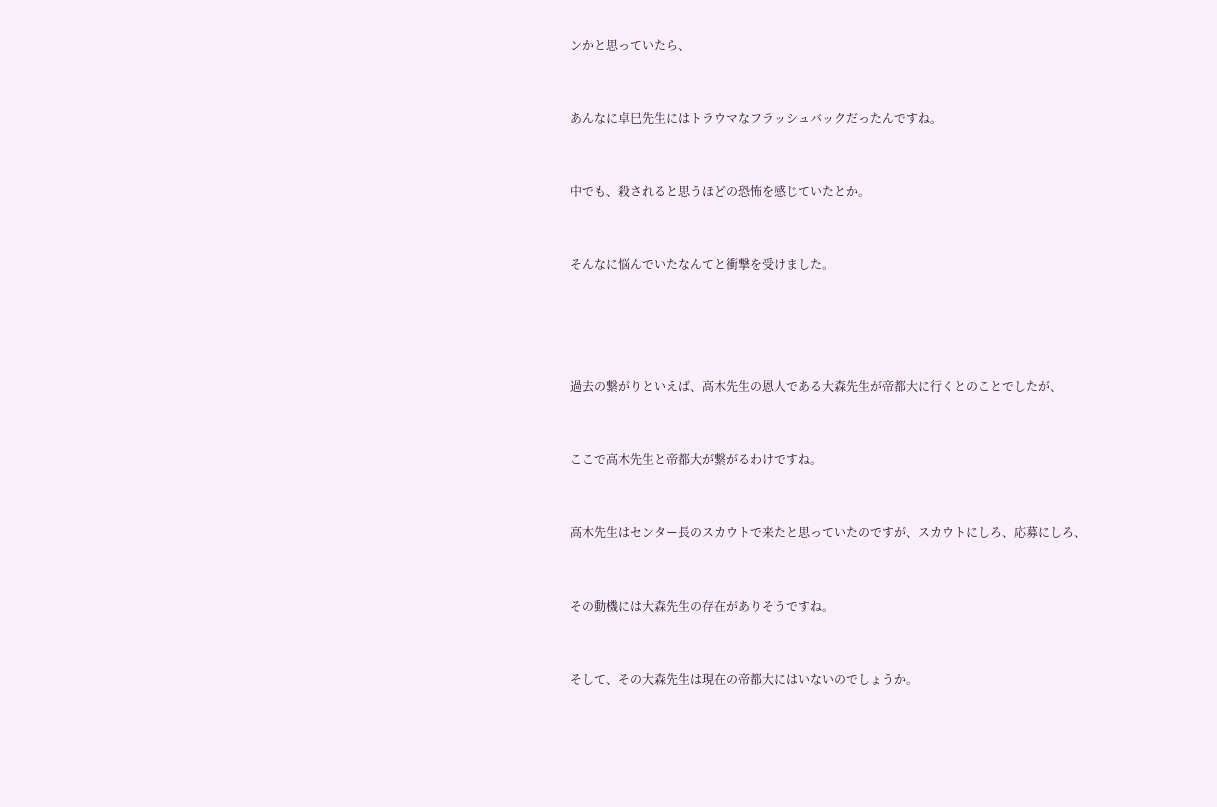ンかと思っていたら、


あんなに卓巳先生にはトラウマなフラッシュバックだったんですね。


中でも、殺されると思うほどの恐怖を感じていたとか。


そんなに悩んでいたなんてと衝撃を受けました。




過去の繋がりといえば、高木先生の恩人である大森先生が帝都大に行くとのことでしたが、


ここで高木先生と帝都大が繋がるわけですね。


高木先生はセンター長のスカウトで来たと思っていたのですが、スカウトにしろ、応募にしろ、


その動機には大森先生の存在がありそうですね。


そして、その大森先生は現在の帝都大にはいないのでしょうか。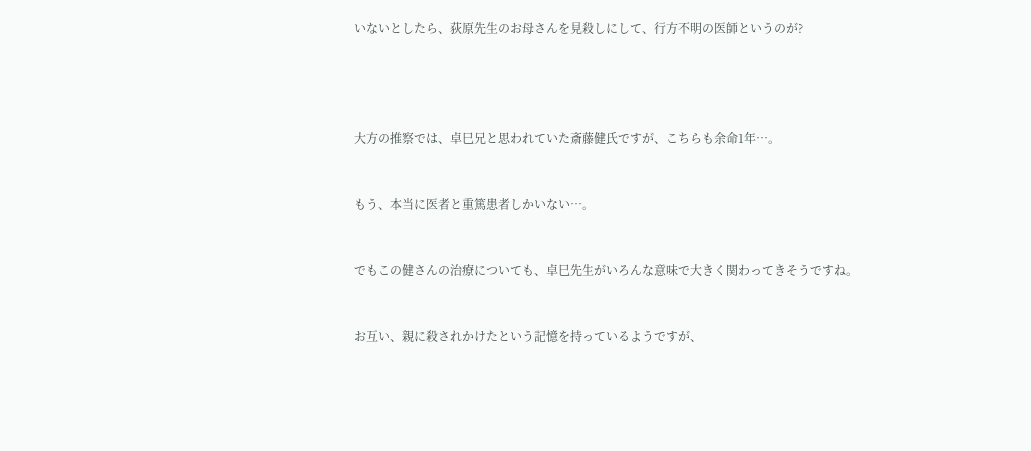いないとしたら、荻原先生のお母さんを見殺しにして、行方不明の医師というのが?




大方の推察では、卓巳兄と思われていた斎藤健氏ですが、こちらも余命1年…。


もう、本当に医者と重篤患者しかいない…。


でもこの健さんの治療についても、卓巳先生がいろんな意味で大きく関わってきそうですね。


お互い、親に殺されかけたという記憶を持っているようですが、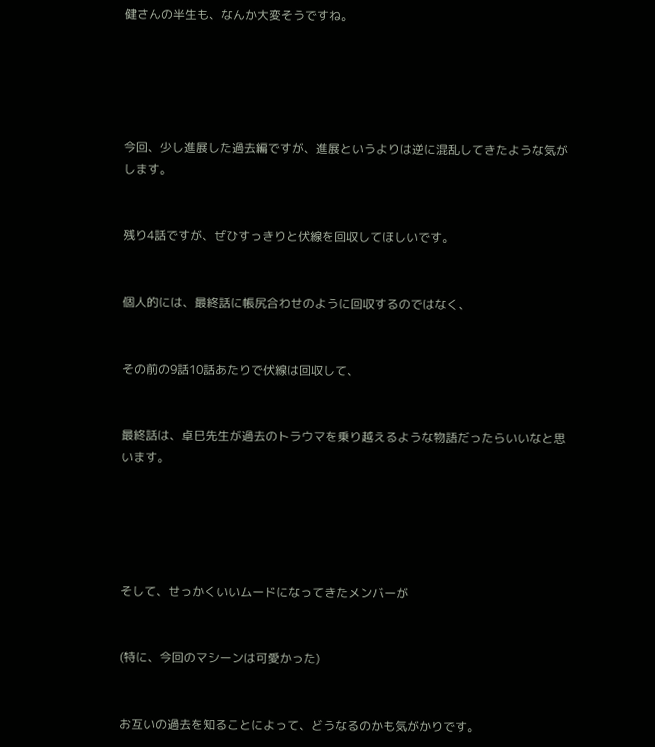健さんの半生も、なんか大変そうですね。





今回、少し進展した過去編ですが、進展というよりは逆に混乱してきたような気がします。


残り4話ですが、ぜひすっきりと伏線を回収してほしいです。


個人的には、最終話に帳尻合わせのように回収するのではなく、


その前の9話10話あたりで伏線は回収して、


最終話は、卓巳先生が過去のトラウマを乗り越えるような物語だったらいいなと思います。





そして、せっかくいいムードになってきたメンバーが


(特に、今回のマシーンは可愛かった)


お互いの過去を知ることによって、どうなるのかも気がかりです。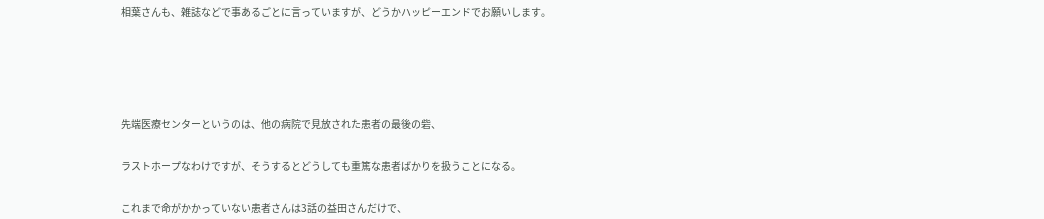相葉さんも、雑誌などで事あるごとに言っていますが、どうかハッピーエンドでお願いします。







先端医療センターというのは、他の病院で見放された患者の最後の砦、


ラストホープなわけですが、そうするとどうしても重篤な患者ばかりを扱うことになる。


これまで命がかかっていない患者さんは3話の益田さんだけで、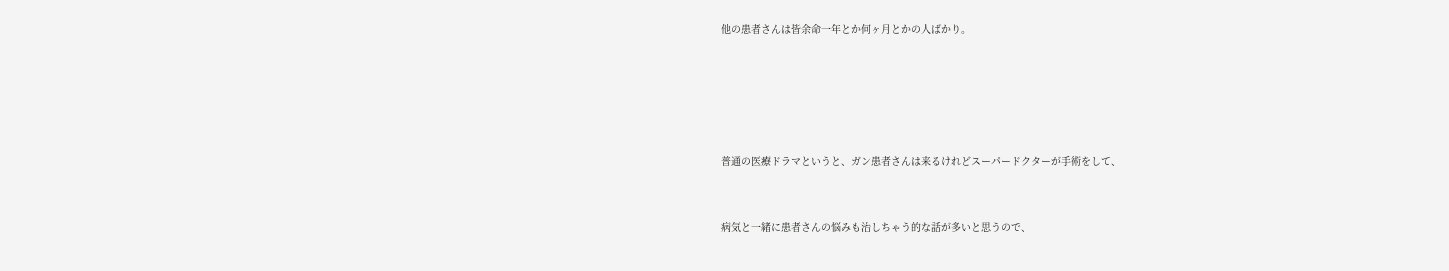他の患者さんは皆余命一年とか何ヶ月とかの人ばかり。





普通の医療ドラマというと、ガン患者さんは来るけれどスーパードクターが手術をして、


病気と一緒に患者さんの悩みも治しちゃう的な話が多いと思うので、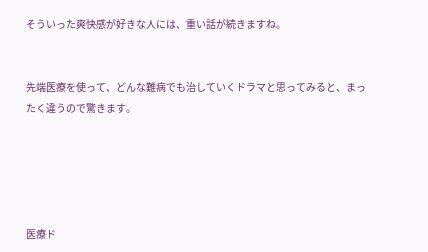そういった爽快感が好きな人には、重い話が続きますね。


先端医療を使って、どんな難病でも治していくドラマと思ってみると、まったく違うので驚きます。





医療ド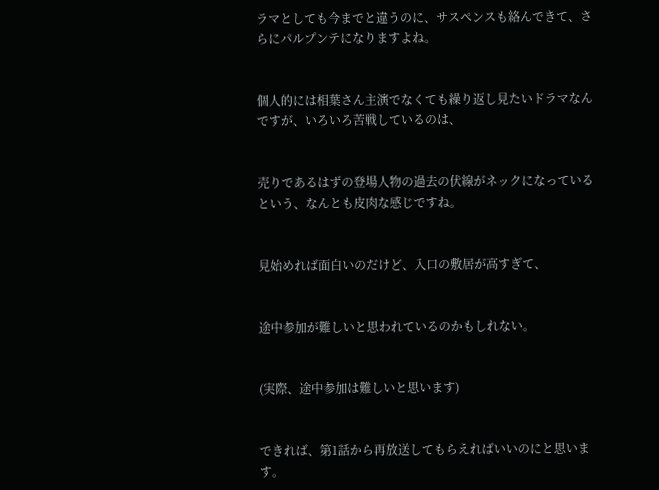ラマとしても今までと違うのに、サスペンスも絡んできて、さらにパルプンテになりますよね。


個人的には相葉さん主演でなくても繰り返し見たいドラマなんですが、いろいろ苦戦しているのは、


売りであるはずの登場人物の過去の伏線がネックになっているという、なんとも皮肉な感じですね。


見始めれば面白いのだけど、入口の敷居が高すぎて、


途中参加が難しいと思われているのかもしれない。


(実際、途中参加は難しいと思います)


できれば、第1話から再放送してもらえればいいのにと思います。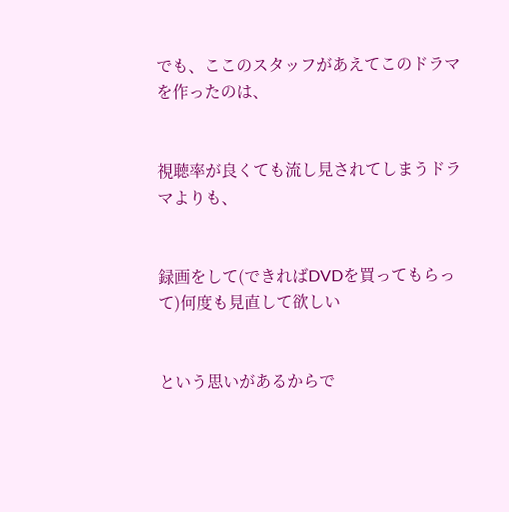でも、ここのスタッフがあえてこのドラマを作ったのは、


視聴率が良くても流し見されてしまうドラマよりも、


録画をして(できればDVDを買ってもらって)何度も見直して欲しい


という思いがあるからで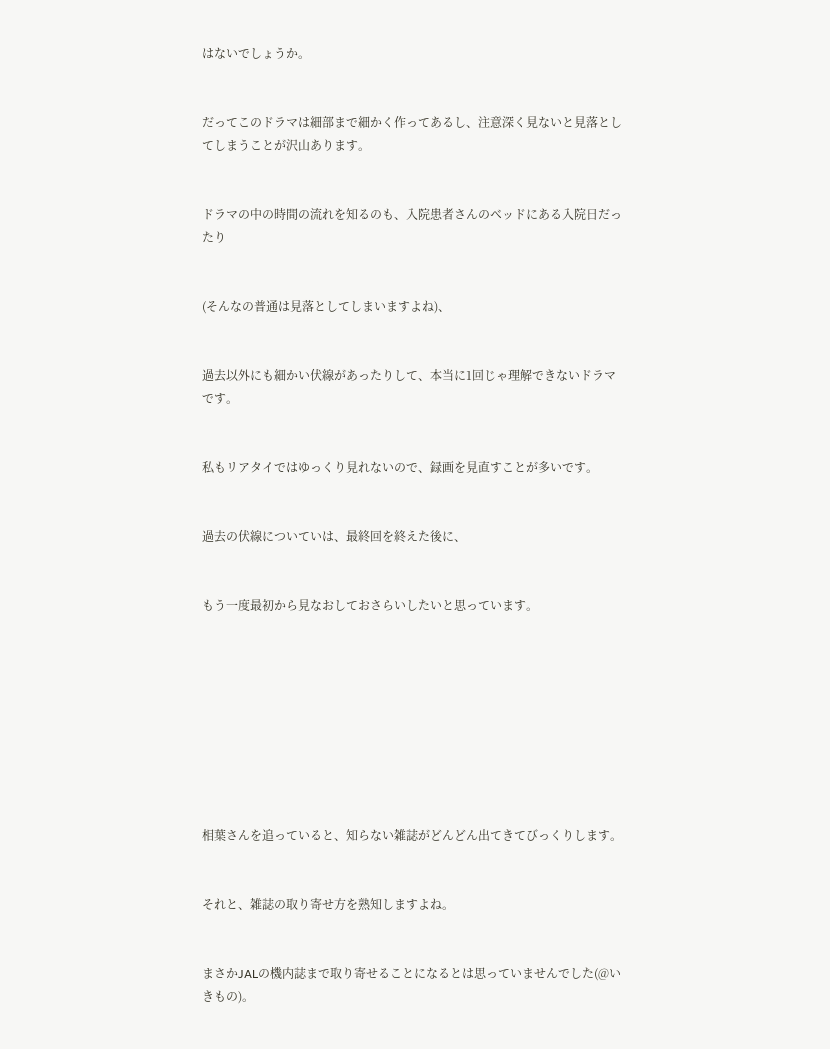はないでしょうか。


だってこのドラマは細部まで細かく作ってあるし、注意深く見ないと見落としてしまうことが沢山あります。


ドラマの中の時間の流れを知るのも、入院患者さんのベッドにある入院日だったり


(そんなの普通は見落としてしまいますよね)、


過去以外にも細かい伏線があったりして、本当に1回じゃ理解できないドラマです。


私もリアタイではゆっくり見れないので、録画を見直すことが多いです。


過去の伏線についていは、最終回を終えた後に、


もう一度最初から見なおしておさらいしたいと思っています。









相葉さんを追っていると、知らない雑誌がどんどん出てきてびっくりします。


それと、雑誌の取り寄せ方を熟知しますよね。


まさかJALの機内誌まで取り寄せることになるとは思っていませんでした(@いきもの)。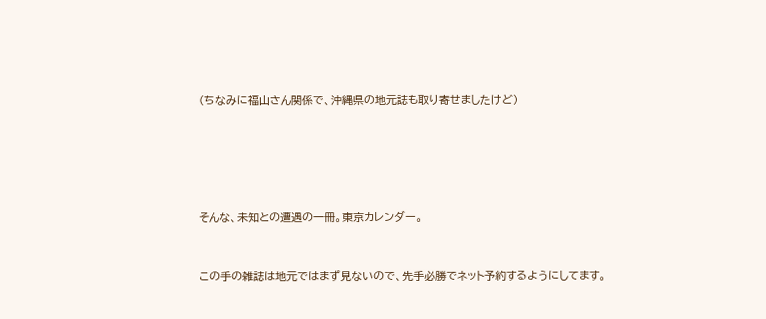(ちなみに福山さん関係で、沖縄県の地元誌も取り寄せましたけど)





そんな、未知との遭遇の一冊。東京カレンダー。


この手の雑誌は地元ではまず見ないので、先手必勝でネット予約するようにしてます。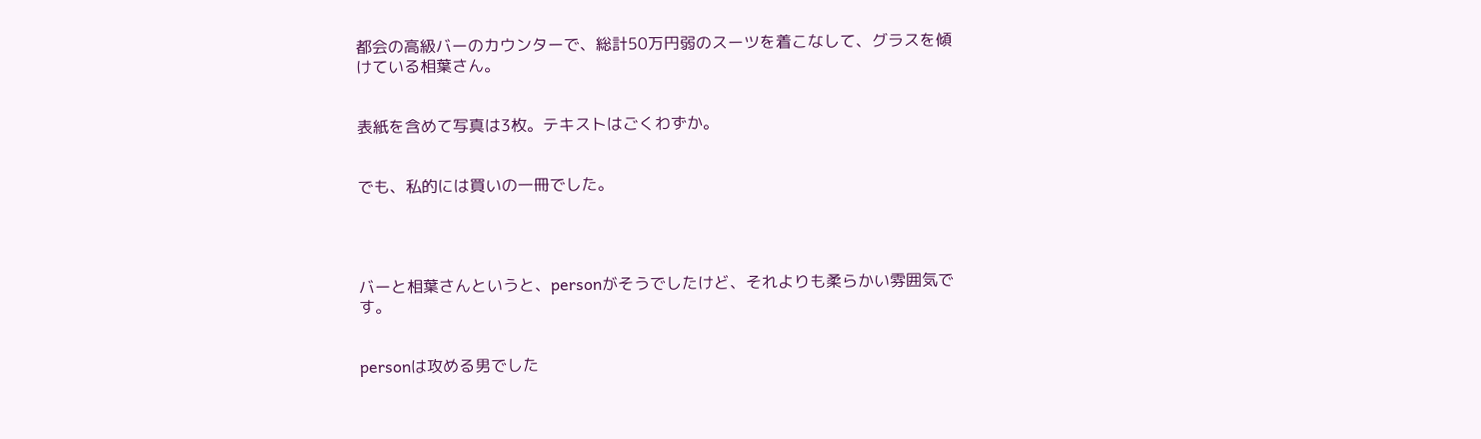都会の高級バーのカウンターで、総計50万円弱のスーツを着こなして、グラスを傾けている相葉さん。


表紙を含めて写真は3枚。テキストはごくわずか。


でも、私的には買いの一冊でした。




バーと相葉さんというと、personがそうでしたけど、それよりも柔らかい雰囲気です。


personは攻める男でした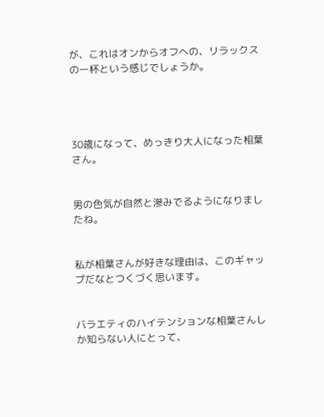が、これはオンからオフへの、リラックスの一杯という感じでしょうか。




30歳になって、めっきり大人になった相葉さん。


男の色気が自然と滲みでるようになりましたね。


私が相葉さんが好きな理由は、このギャップだなとつくづく思います。


バラエティのハイテンションな相葉さんしか知らない人にとって、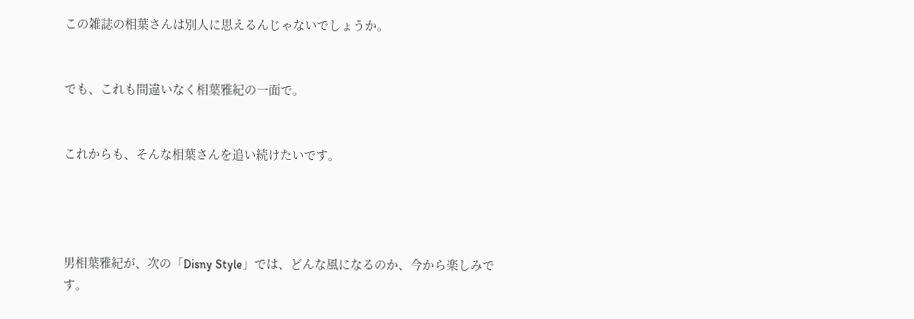この雑誌の相葉さんは別人に思えるんじゃないでしょうか。


でも、これも間違いなく相葉雅紀の一面で。


これからも、そんな相葉さんを追い続けたいです。




男相葉雅紀が、次の「Disny Style」では、どんな風になるのか、今から楽しみです。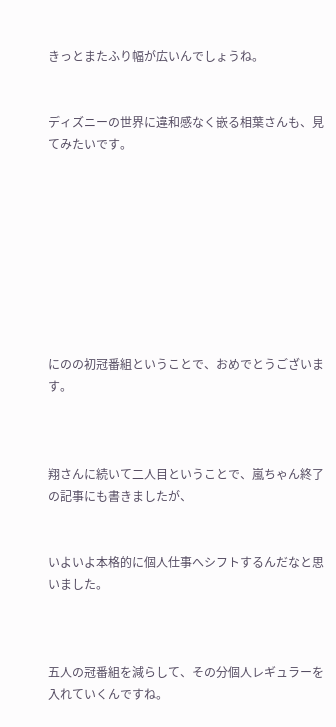きっとまたふり幅が広いんでしょうね。


ディズニーの世界に違和感なく嵌る相葉さんも、見てみたいです。









にのの初冠番組ということで、おめでとうございます。



翔さんに続いて二人目ということで、嵐ちゃん終了の記事にも書きましたが、


いよいよ本格的に個人仕事へシフトするんだなと思いました。



五人の冠番組を減らして、その分個人レギュラーを入れていくんですね。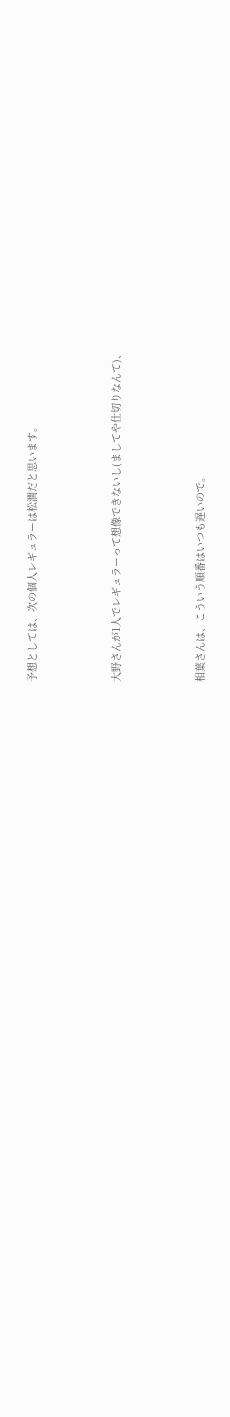予想としては、次の個人レギュラーは松潤だと思います。



大野さんが1人でレギュラーって想像できないし(ましてや仕切りなんて)、



相葉さんは、こういう順番はいつも遅いので。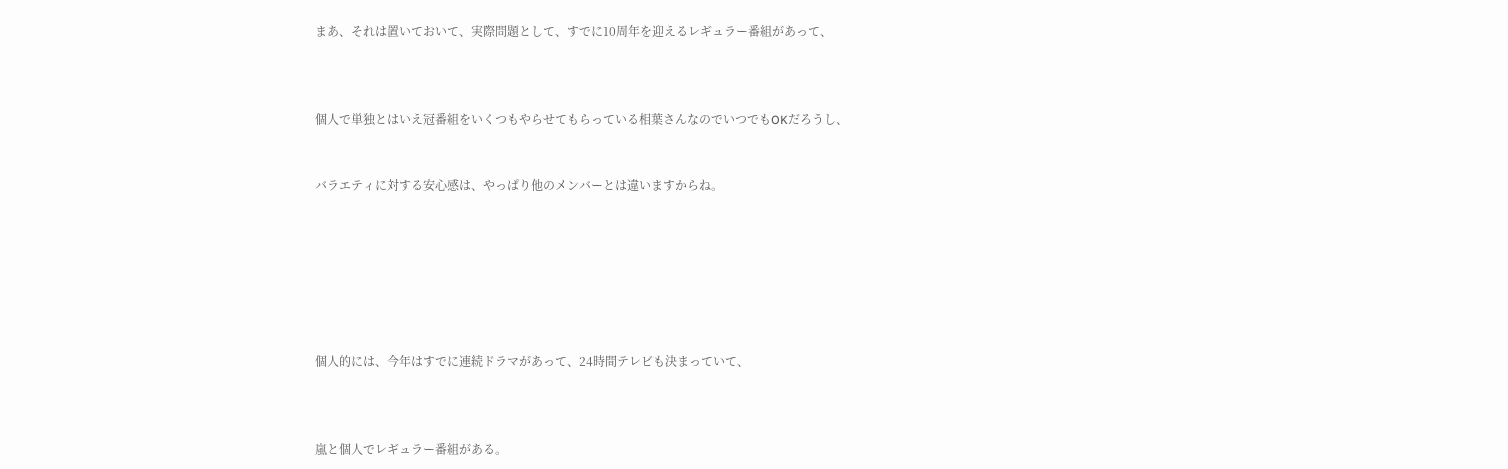まあ、それは置いておいて、実際問題として、すでに10周年を迎えるレギュラー番組があって、



個人で単独とはいえ冠番組をいくつもやらせてもらっている相葉さんなのでいつでもOKだろうし、


バラエティに対する安心感は、やっぱり他のメンバーとは違いますからね。







個人的には、今年はすでに連続ドラマがあって、24時間テレビも決まっていて、



嵐と個人でレギュラー番組がある。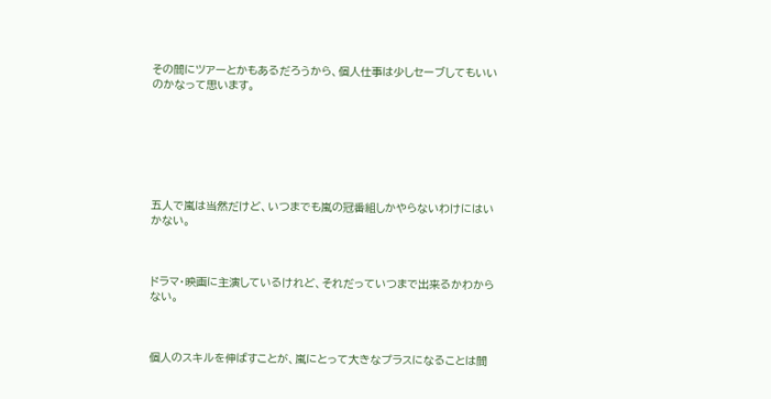その間にツアーとかもあるだろうから、個人仕事は少しセーブしてもいいのかなって思います。







五人で嵐は当然だけど、いつまでも嵐の冠番組しかやらないわけにはいかない。



ドラマ・映画に主演しているけれど、それだっていつまで出来るかわからない。



個人のスキルを伸ばすことが、嵐にとって大きなプラスになることは間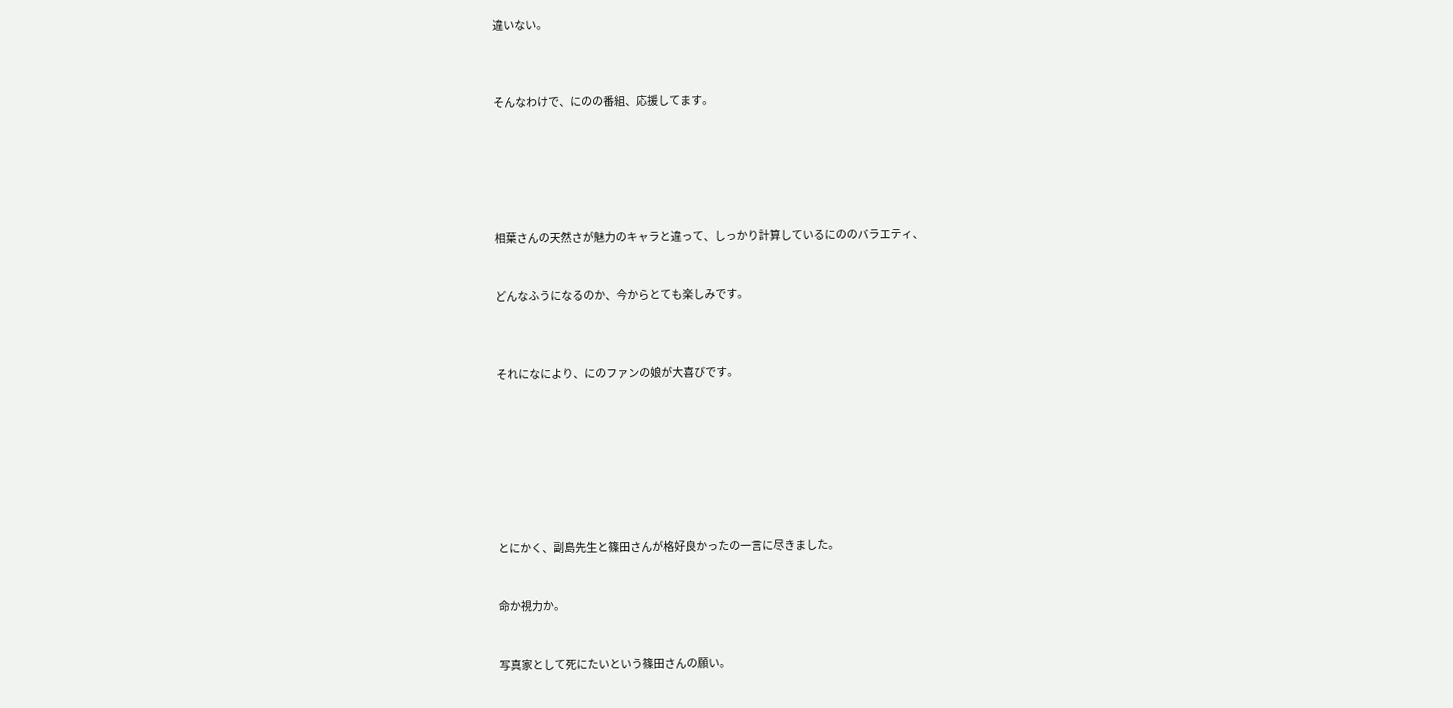違いない。



そんなわけで、にのの番組、応援してます。






相葉さんの天然さが魅力のキャラと違って、しっかり計算しているにののバラエティ、


どんなふうになるのか、今からとても楽しみです。



それになにより、にのファンの娘が大喜びです。








とにかく、副島先生と篠田さんが格好良かったの一言に尽きました。


命か視力か。


写真家として死にたいという篠田さんの願い。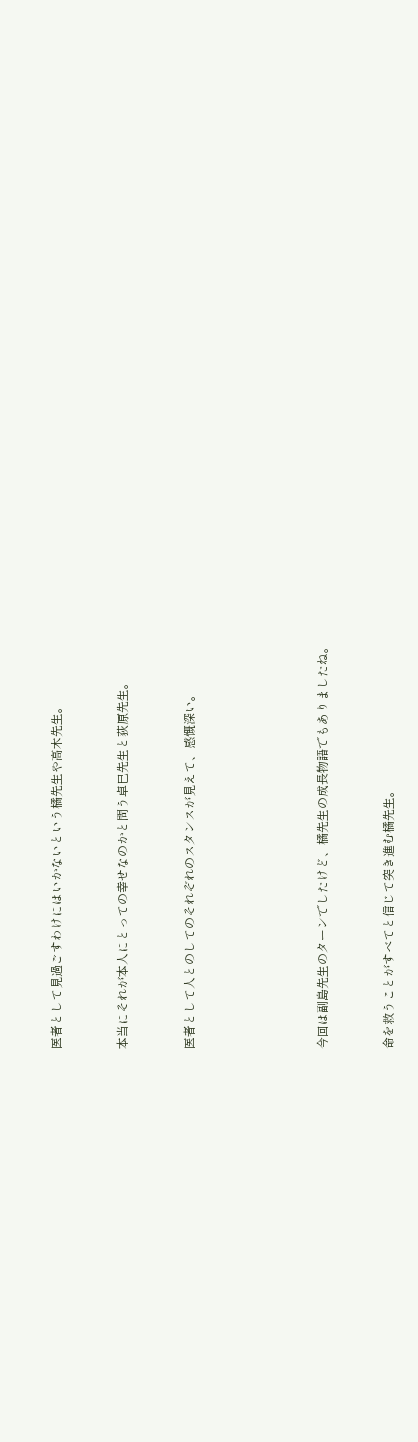医者として見過ごすわけにはいかないという橘先生や高木先生。


本当にそれが本人にとっての幸せなのかと問う卓巳先生と荻原先生。


医者として人とのしてのそれぞれのスタンスが見えて、感慨深い。





今回は副島先生のターンでしたけど、橘先生の成長物語でもありましたね。


命を救うことがすべてと信じて突き進む橘先生。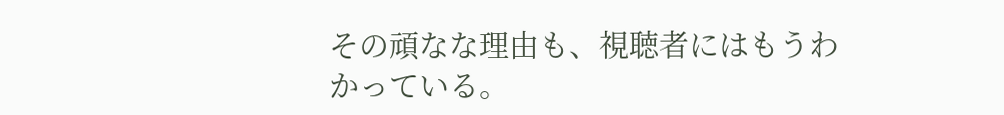その頑なな理由も、視聴者にはもうわかっている。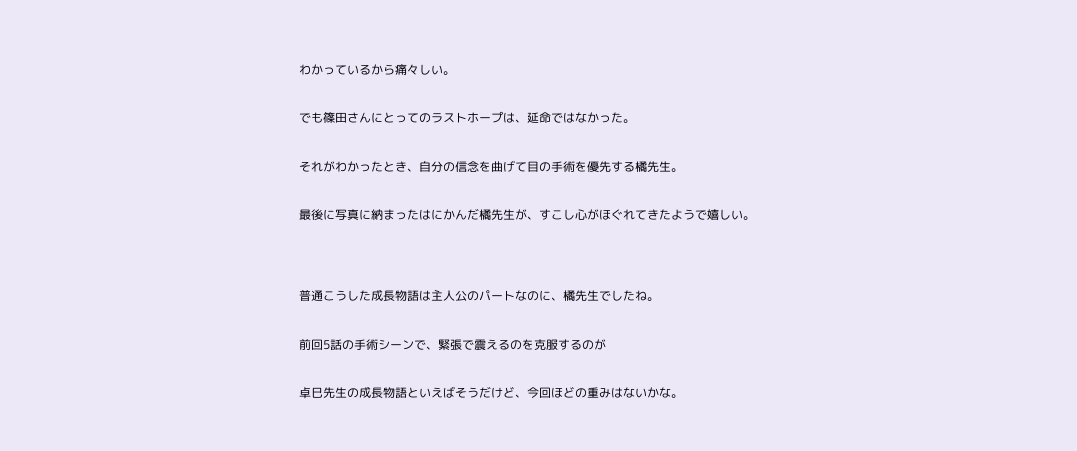わかっているから痛々しい。


でも篠田さんにとってのラストホープは、延命ではなかった。


それがわかったとき、自分の信念を曲げて目の手術を優先する橘先生。


最後に写真に納まったはにかんだ橘先生が、すこし心がほぐれてきたようで嬉しい。




普通こうした成長物語は主人公のパートなのに、橘先生でしたね。


前回5話の手術シーンで、緊張で震えるのを克服するのが


卓巳先生の成長物語といえばそうだけど、今回ほどの重みはないかな。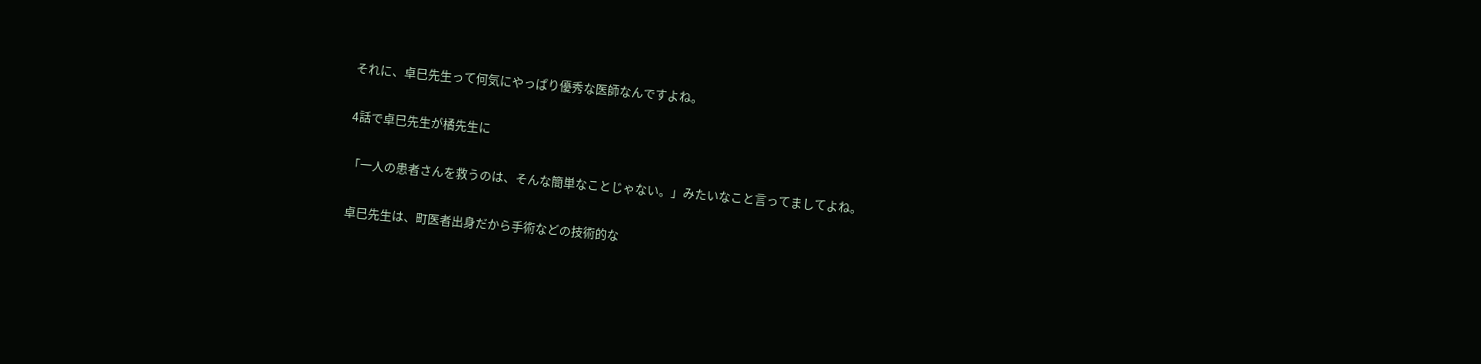それに、卓巳先生って何気にやっぱり優秀な医師なんですよね。


4話で卓巳先生が橘先生に


「一人の患者さんを救うのは、そんな簡単なことじゃない。」みたいなこと言ってましてよね。


卓巳先生は、町医者出身だから手術などの技術的な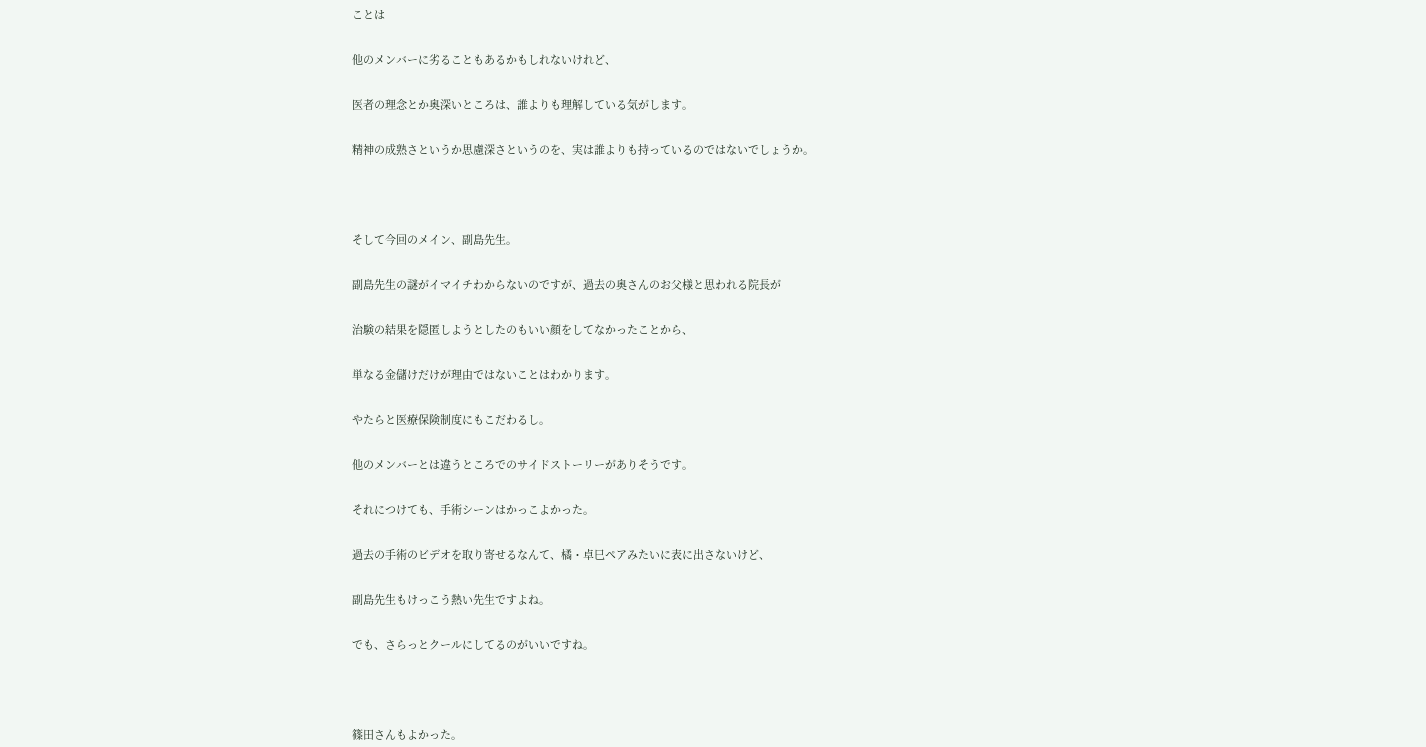ことは


他のメンバーに劣ることもあるかもしれないけれど、


医者の理念とか奥深いところは、誰よりも理解している気がします。


精神の成熟さというか思慮深さというのを、実は誰よりも持っているのではないでしょうか。





そして今回のメイン、副島先生。


副島先生の謎がイマイチわからないのですが、過去の奥さんのお父様と思われる院長が


治験の結果を隠匿しようとしたのもいい顔をしてなかったことから、


単なる金儲けだけが理由ではないことはわかります。


やたらと医療保険制度にもこだわるし。


他のメンバーとは違うところでのサイドストーリーがありそうです。


それにつけても、手術シーンはかっこよかった。


過去の手術のビデオを取り寄せるなんて、橘・卓巳ペアみたいに表に出さないけど、


副島先生もけっこう熱い先生ですよね。


でも、さらっとクールにしてるのがいいですね。





篠田さんもよかった。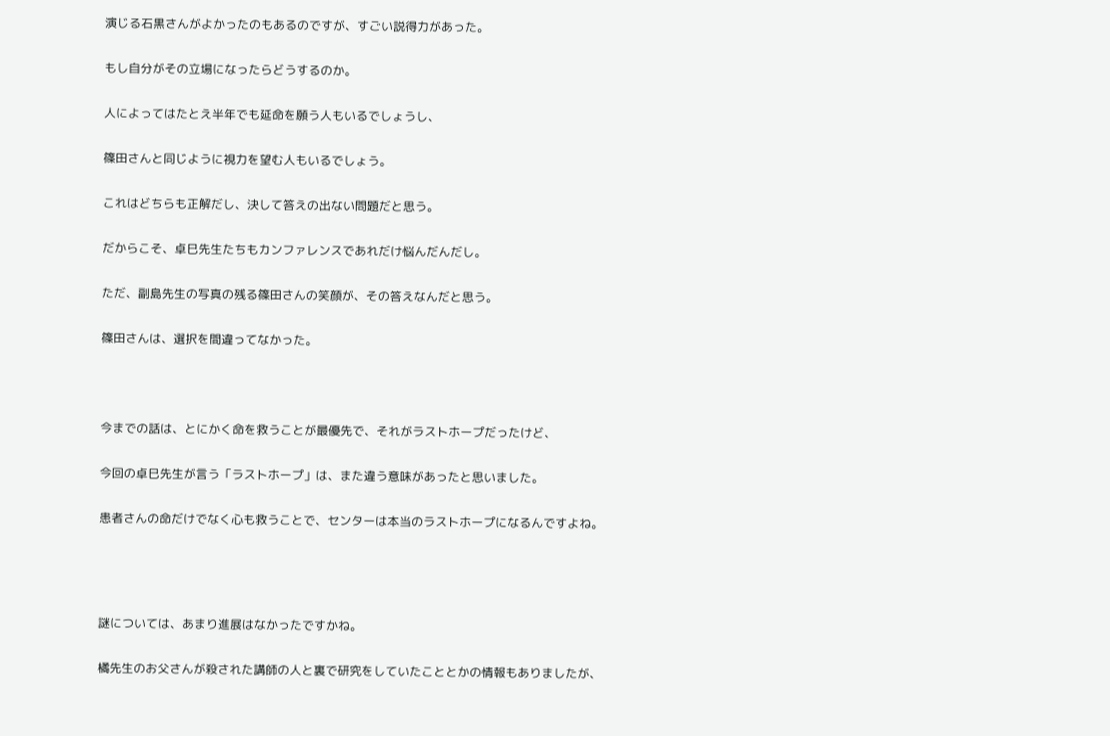演じる石黒さんがよかったのもあるのですが、すごい説得力があった。


もし自分がその立場になったらどうするのか。


人によってはたとえ半年でも延命を願う人もいるでしょうし、


篠田さんと同じように視力を望む人もいるでしょう。


これはどちらも正解だし、決して答えの出ない問題だと思う。


だからこそ、卓巳先生たちもカンファレンスであれだけ悩んだんだし。


ただ、副島先生の写真の残る篠田さんの笑顔が、その答えなんだと思う。


篠田さんは、選択を間違ってなかった。





今までの話は、とにかく命を救うことが最優先で、それがラストホープだったけど、


今回の卓巳先生が言う「ラストホープ」は、また違う意味があったと思いました。


患者さんの命だけでなく心も救うことで、センターは本当のラストホープになるんですよね。






謎については、あまり進展はなかったですかね。


橘先生のお父さんが殺された講師の人と裏で研究をしていたこととかの情報もありましたが、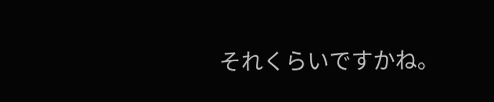それくらいですかね。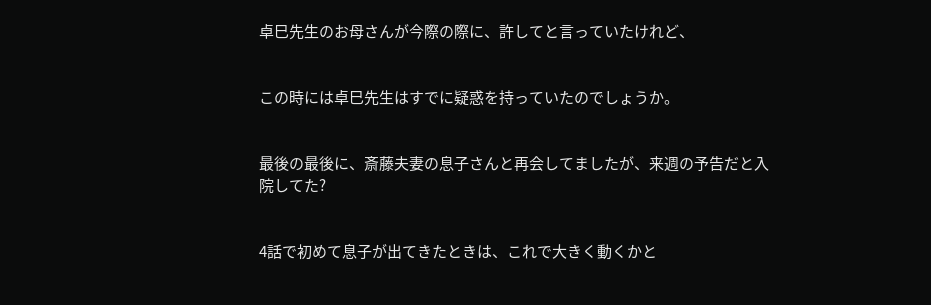卓巳先生のお母さんが今際の際に、許してと言っていたけれど、


この時には卓巳先生はすでに疑惑を持っていたのでしょうか。


最後の最後に、斎藤夫妻の息子さんと再会してましたが、来週の予告だと入院してた?


4話で初めて息子が出てきたときは、これで大きく動くかと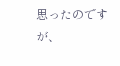思ったのですが、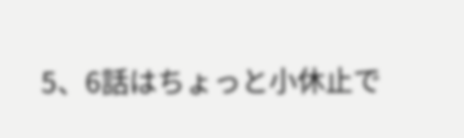5、6話はちょっと小休止で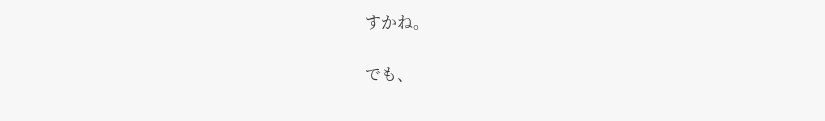すかね。


でも、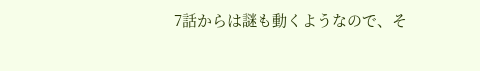7話からは謎も動くようなので、そ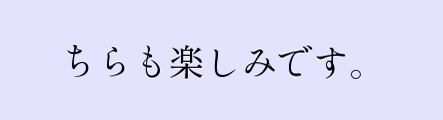ちらも楽しみです。